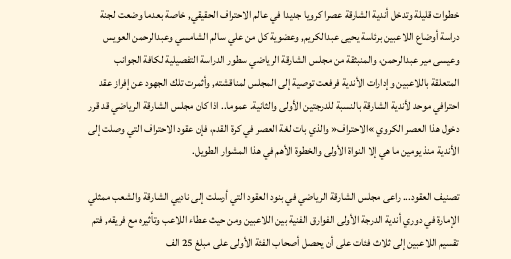خطوات قليلة وتدخل أندية الشارقة عصرا كرويا جديدا في عالم الاحتراف الحقيقي, خاصة بعدما وضعت لجنة دراسة أوضاع اللاعبين برئاسة يحيى عبدالكريم, وعضوية كل من علي سالم الشامسي وعبدالرحمن العويس وعيسى مير عبدالرحمن، والمنبثقة من مجلس الشارقة الرياضي سطور الدراسة التفصيلية لكافة الجوانب المتعلقة باللاعبين وإدارات الأندية فرفعت توصية إلى المجلس لمناقشته, وأثمرت تلك الجهود عن إفراز عقد احترافي موحد لأندية الشارقة بالنسبة للدرجتين الأولى والثانية. عموما.. اذا كان مجلس الشارقة الرياضي قد قرر دخول هذا العصر الكروي »الاحتراف« والذي بات لغة العصر في كرة القدم، فإن عقود الاحتراف التي وصلت إلى الأندية منذ يومين ما هي إلا النواة الأولى والخطوة الأهم في هذا المشوار الطويل.

تصنيف العقود... راعى مجلس الشارقة الرياضي في بنود العقود التي أرسلت إلى ناديي الشارقة والشعب ممثلي الإمارة في دوري أندية الدرجة الأولى الفوارق الفنية بين اللاعبين ومن حيث عطاء اللاعب وتأثيره مع فريقه, فتم تقسيم اللاعبين إلى ثلاث فئات على أن يحصل أصحاب الفئة الأولى على مبلغ 25 الف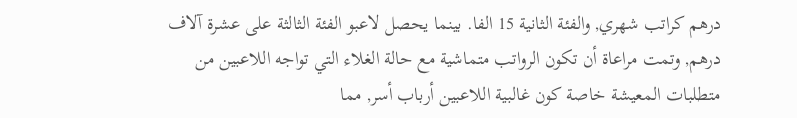درهم كراتب شهري, والفئة الثانية 15 الفا. بينما يحصل لاعبو الفئة الثالثة على عشرة آلاف درهم, وتمت مراعاة أن تكون الرواتب متماشية مع حالة الغلاء التي تواجه اللاعبين من متطلبات المعيشة خاصة كون غالبية اللاعبين أرباب أسر, مما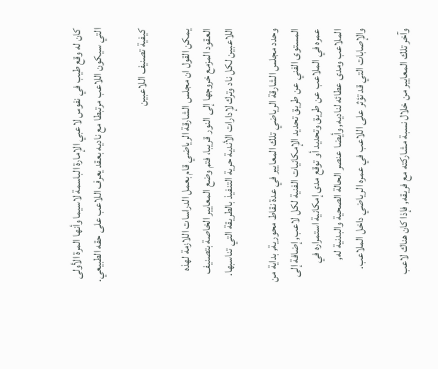كان له وقع طيب في نفوس لاعبي الإمارة الباسمة لاسيما وأنها المرة الأولى التي سيكون اللاعب مرتبطا مع ناديه بعقد يعرف اللاعب على حقه الطبيعي.

كيفية تصنيف اللاعبين

يمكن القول ان مجلس الشارقة الرياضي قام بعمل الدراسات اللازمة لهذه العقود المزمع خروجها إلى النور قريبا، فتم وضع المعايير الخاصة بتصنيف اللاعبين لكل ناد وترك لإدارات الأندية حرية التنفيذ بالطريقة التي تناسبها.

وحدد مجلس الشارقة الرياضي تلك المعايير في عدة نقاط محورية, بداية من المستوى الفني عن طريق تحديد الإمكانيات الفنية لكل لاعب, إضافة إلى عمره في الملاعب عن طريق وتحديد أو توقع مدى إمكانية استمراره في الملاعب ومدى عطائه لناديه, وأيضا عنصر الحالة الصحية والبدنية له, والإصابات التي قد تؤثر على اللاعب في عمره الرياضي داخل الملاعب.

وآخر تلك المعايير من خلال نسبة مشاركته مع فريقه, فإذا كان هناك لاعب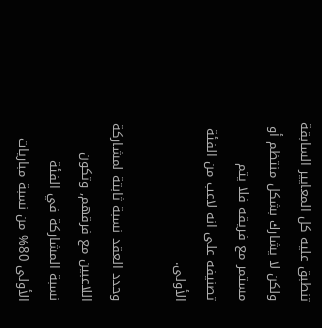تنطبق عليه كل المعايير السابقة ولكن لا يشارك بشكل منتظم أو مستمر مع فريقه فلا يتم تصنيفه على انه لاعب من الفئة الأولى.

وحدد العقد نسبة ثابتة لمشاركة اللاعبين مع فرقهم, وتكون نسبة المشاركة في الفئة الأولى 80% من نسبة مباريات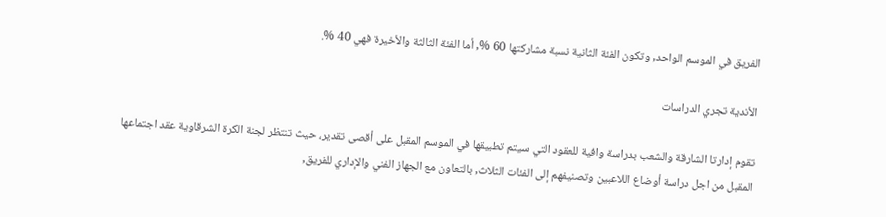الفريق في الموسم الواحد, وتكون الفئة الثانية نسبة مشاركتها 60 %, أما الفئة الثالثة والأخيرة فهي 40 %.

الأندية تجري الدراسات

تقوم إدارتا الشارقة والشعب بدراسة وافية للعقود التي سيتم تطبيقها في الموسم المقبل على أقصى تقدير، حيث تنتظر لجنة الكرة الشرقاوية عقد اجتماعها المقبل من اجل دراسة أوضاع اللاعبين وتصنيفهم إلى الفئات الثلاث, بالتعاون مع الجهاز الفني والإداري للفريق,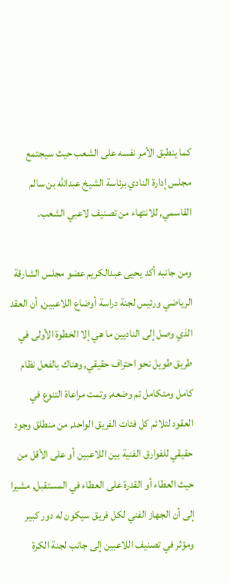كما ينطبق الأمر نفسه على الشعب حيث سيجتمع مجلس إدارة النادي برئاسة الشيخ عبدالله بن سالم القاسمي, للانتهاء من تصنيف لاعبي الشعب.

ومن جانبه أكد يحيى عبدالكريم عضو مجلس الشارقة الرياضي ورئيس لجنة دراسة أوضاع اللاعبين, أن العقد الذي وصل إلى الناديين ما هي إلا الخطوة الأولى في طريق طويل نحو احتراف حقيقي, وهناك بالفعل نظام كامل ومتكامل تم وضعه, وتمت مراعاة التنوع في العقود لتلائم كل فئات الفريق الواحد, من منطلق وجود حقيقي للفوارق الفنية بين اللاعبين أو على الأقل من حيث العطاء أو القدرة على العطاء في المستقبل, مشيرا إلى أن الجهاز الفني لكل فريق سيكون له دور كبير ومؤثر في تصنيف اللاعبين إلى جانب لجنة الكرة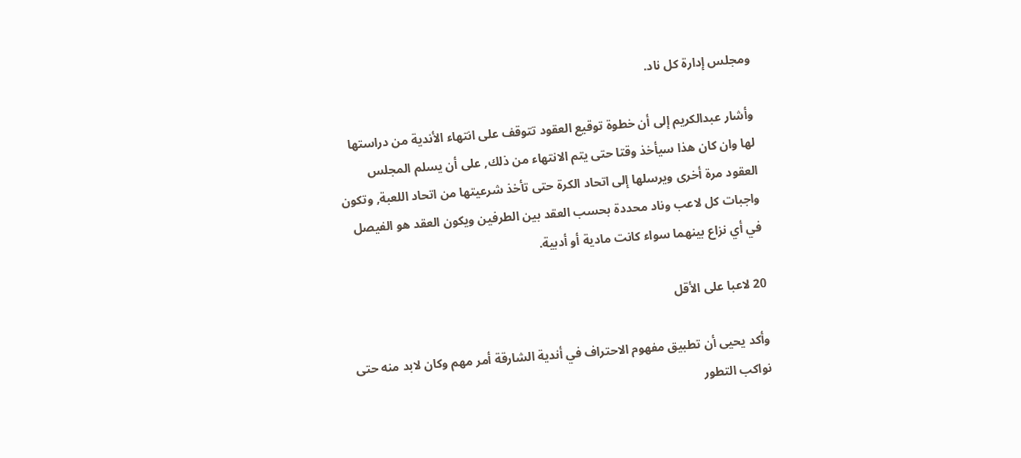ومجلس إدارة كل ناد.

وأشار عبدالكريم إلى أن خطوة توقيع العقود تتوقف على انتهاء الأندية من دراستها لها وان كان هذا سيأخذ وقتا حتى يتم الانتهاء من ذلك, على أن يسلم المجلس العقود مرة أخرى ويرسلها إلى اتحاد الكرة حتى تأخذ شرعيتها من اتحاد اللعبة, وتكون واجبات كل لاعب وناد محددة بحسب العقد بين الطرفين ويكون العقد هو الفيصل في أي نزاع بينهما سواء كانت مادية أو أدبية.

20 لاعبا على الأقل

وأكد يحيى أن تطبيق مفهوم الاحتراف في أندية الشارقة أمر مهم وكان لابد منه حتى نواكب التطور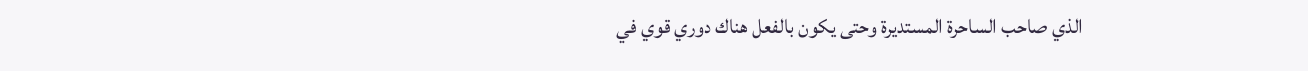الذي صاحب الساحرة المستديرة وحتى يكون بالفعل هناك دوري قوي في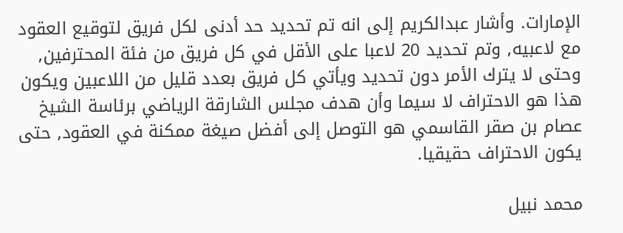الإمارات. وأشار عبدالكريم إلى انه تم تحديد حد أدنى لكل فريق لتوقيع العقود مع لاعبيه, وتم تحديد 20 لاعبا على الأقل في كل فريق من فئة المحترفين, وحتى لا يترك الأمر دون تحديد ويأتي كل فريق بعدد قليل من اللاعبين ويكون هذا هو الاحتراف لا سيما وأن هدف مجلس الشارقة الرياضي برئاسة الشيخ عصام بن صقر القاسمي هو التوصل إلى أفضل صيغة ممكنة في العقود, حتى يكون الاحتراف حقيقيا.

محمد نبيل